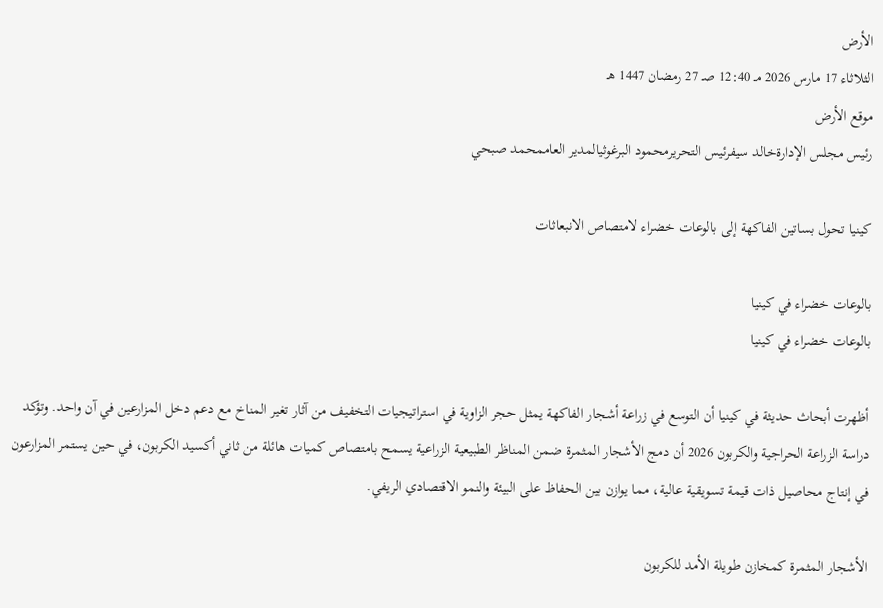الأرض
الثلاثاء 17 مارس 2026 مـ 12:40 صـ 27 رمضان 1447 هـ
موقع الأرض
رئيس مجلس الإدارةخالد سيفرئيس التحريرمحمود البرغوثيالمدير العاممحمد صبحي

كينيا تحول بساتين الفاكهة إلى بالوعات خضراء لامتصاص الانبعاثات

بالوعات خضراء في كينيا
بالوعات خضراء في كينيا

أظهرت أبحاث حديثة في كينيا أن التوسع في زراعة أشجار الفاكهة يمثل حجر الزاوية في استراتيجيات التخفيف من آثار تغير المناخ مع دعم دخل المزارعين في آن واحد. وتؤكد دراسة الزراعة الحراجية والكربون 2026 أن دمج الأشجار المثمرة ضمن المناظر الطبيعية الزراعية يسمح بامتصاص كميات هائلة من ثاني أكسيد الكربون، في حين يستمر المزارعون في إنتاج محاصيل ذات قيمة تسويقية عالية، مما يوازن بين الحفاظ على البيئة والنمو الاقتصادي الريفي.

الأشجار المثمرة كمخازن طويلة الأمد للكربون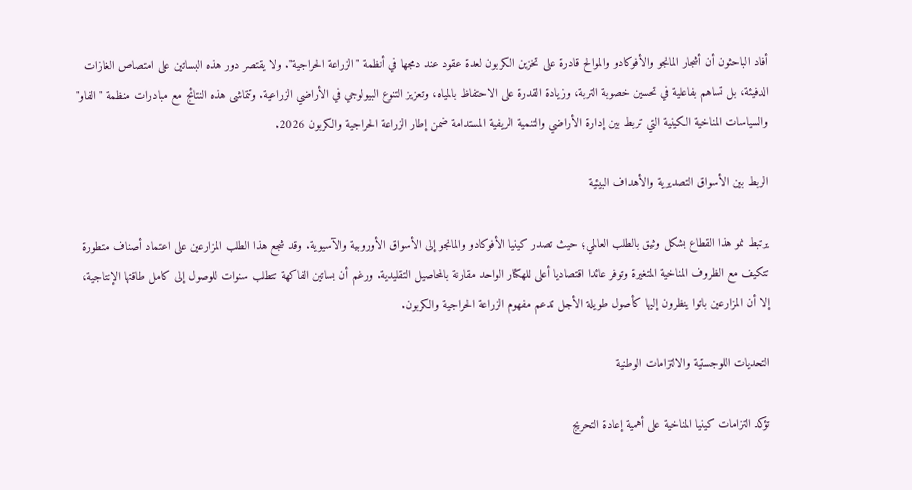أفاد الباحثون أن أشجار المانجو والأفوكادو والموالح قادرة على تخزين الكربون لعدة عقود عند دمجها في أنظمة "الزراعة الحراجية". ولا يقتصر دور هذه البساتين على امتصاص الغازات الدفيئة، بل تساهم بفاعلية في تحسين خصوبة التربة، وزيادة القدرة على الاحتفاظ بالمياه، وتعزيز التنوع البيولوجي في الأراضي الزراعية. وتتماشى هذه النتائج مع مبادرات منظمة "الفاو" والسياسات المناخية الكينية التي تربط بين إدارة الأراضي والتنمية الريفية المستدامة ضمن إطار الزراعة الحراجية والكربون 2026.

الربط بين الأسواق التصديرية والأهداف البيئية

يرتبط نمو هذا القطاع بشكل وثيق بالطلب العالمي؛ حيث تصدر كينيا الأفوكادو والمانجو إلى الأسواق الأوروبية والآسيوية. وقد شجع هذا الطلب المزارعين على اعتماد أصناف متطورة تتكيف مع الظروف المناخية المتغيرة وتوفر عائدا اقتصاديا أعلى للهكتار الواحد مقارنة بالمحاصيل التقليدية. ورغم أن بساتين الفاكهة تتطلب سنوات للوصول إلى كامل طاقتها الإنتاجية، إلا أن المزارعين باتوا ينظرون إليها كأصول طويلة الأجل تدعم مفهوم الزراعة الحراجية والكربون.

التحديات اللوجستية والالتزامات الوطنية

تؤكد التزامات كينيا المناخية على أهمية إعادة التحريج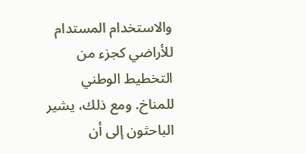والاستخدام المستدام للأراضي كجزء من التخطيط الوطني للمناخ. ومع ذلك، يشير الباحثون إلى أن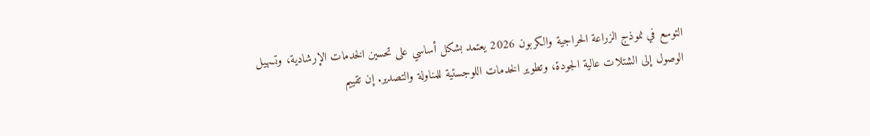التوسع في نموذج الزراعة الحراجية والكربون 2026 يعتمد بشكل أساسي على تحسين الخدمات الإرشادية، وتسهيل الوصول إلى الشتلات عالية الجودة، وتطوير الخدمات اللوجستية للمناولة والتصدير. إن تقييم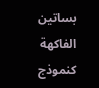بساتين الفاكهة كنموذج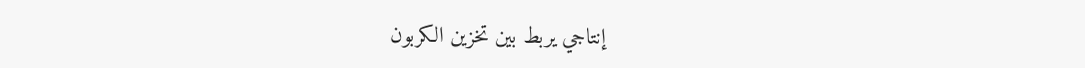إنتاجي يربط بين تخزين الكربون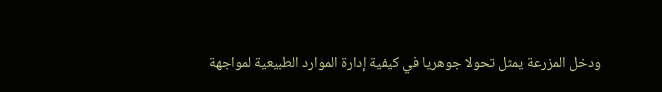ودخل المزرعة يمثل تحولا جوهريا في كيفية إدارة الموارد الطبيعية لمواجهة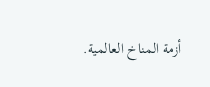أزمة المناخ العالمية.